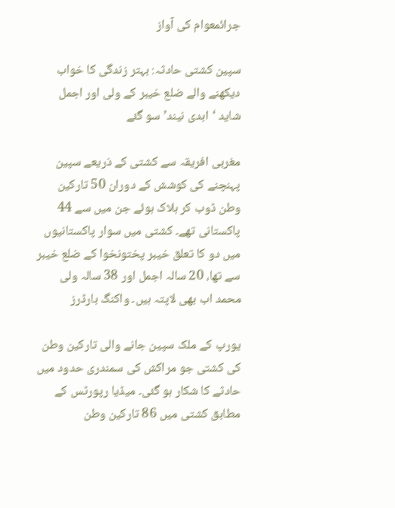جرائمعوام کی آواز

سپین کشتی حادثہ: بہتر زندگی کا خواب دیکھنے والے ضلع خیبر کے ولی اور اجمل شاید ‘ابدی نیند’ سو گئے

مغربی افریقہ سے کشتی کے ذریعے سپین پہنچنے کی کوشش کے دوران 50 تارکین وطن ڈوب کر ہلاک ہوئے جن میں سے 44 پاکستانی تھے۔ کشتی میں سوار پاکستانیوں میں دو کا تعلق خیبر پختونخوا کے ضلع خیبر سے تھا، 20 سالہ اجمل اور 38 سالہ ولی محمد اب بھی لاپتہ ہیں۔ واکنگ بارڈرز

یورپ کے ملک سپین جانے والی تارکین وطن کی کشتی جو مراکش کی سمندری حدود میں حادثے کا شکار ہو گئی۔ میڈیا رپورٹس کے مطابق کشتی میں 86 تارکین وطن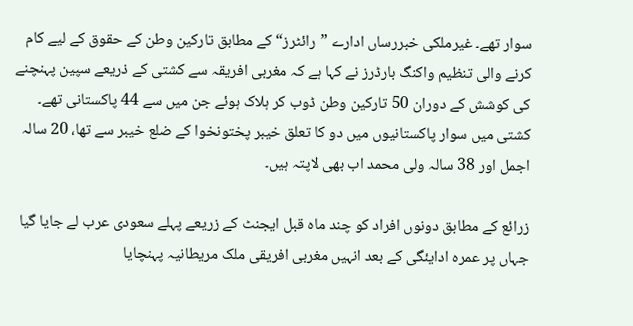سوار تھے۔ غیرملکی خبررساں ادارے ”رائٹرز“ کے مطابق تارکین وطن کے حقوق کے لیے کام کرنے والی تنظیم واکنگ بارڈرز نے کہا ہے کہ مغربی افریقہ سے کشتی کے ذریعے سپین پہنچنے کی کوشش کے دوران 50 تارکین وطن ڈوب کر ہلاک ہوئے جن میں سے 44 پاکستانی تھے۔ کشتی میں سوار پاکستانیوں میں دو کا تعلق خیبر پختونخوا کے ضلع خیبر سے تھا، 20 سالہ اجمل اور 38 سالہ ولی محمد اب بھی لاپتہ ہیں۔

زرائع کے مطابق دونوں افراد کو چند ماہ قبل ایجنٹ کے زریعے پہلے سعودی عرب لے جایا گیا جہاں پر عمرہ ادایئگی کے بعد انہیں مغربی افریقی ملک مریطانیہ پہنچایا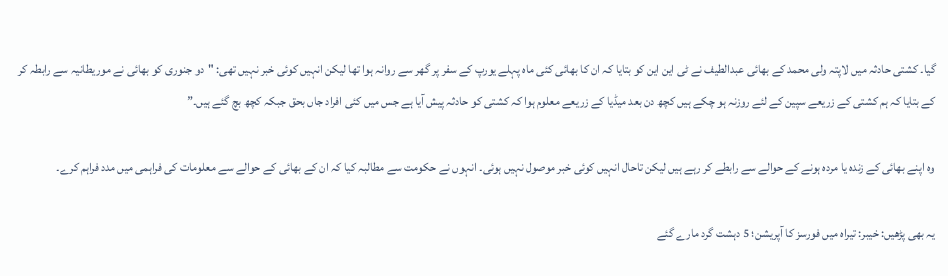گیا۔ کشتی حادثہ میں لاپتہ ولی محمد کے بھائی عبدالطیف نے ٹی این این کو بتایا کہ ان کا بھائی کئی ماہ پہلے یورپ کے سفر پر گھر سے روانہ ہوا تھا لیکن انہیں کوئی خبر نہیں تھی: "دو جنوری کو بھائی نے موریطانیہ سے رابطہ کر کے بتایا کہ ہم کشتی کے زریعے سپین کے لئے روزنہ ہو چکے ہیں کچھ دن بعد میڈیا کے زریعے معلوم ہوا کہ کشتی کو حادثہ پیش آیا ہے جس میں کئی افراد جاں بحق جبکہ کچھ بچ گئے ہیں۔”

وہ اپنے بھائی کے زندہ یا مردہ ہونے کے حوالے سے رابطے کر رہے ہیں لیکن تاحال انہیں کوئی خبر موصول نہیں ہوئی۔ انہوں نے حکومت سے مطالبہ کیا کہ ان کے بھائی کے حوالے سے معلومات کی فراہمی میں مدد فراہم کرے۔

یہ بھی پڑھیں: خیبر: تیراہ میں فورسز کا آپریشن؛ 5 دہشت گرد مارے گئے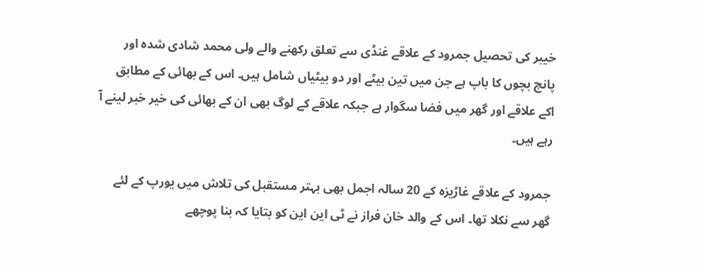خیبر کی تحصیل جمرود کے علاقے غنڈی سے تعلق رکھنے والے ولی محمد شادی شدہ اور پانچ بچوں کا باپ ہے جن میں تین بیٹے اور دو بیٹیاں شامل ہیں۔ اس کے بھائی کے مطابق اکے علاقے اور گھر میں فضا سگوار ہے جبکہ علاقے کے لوگ بھی ان کے بھائی کی خیر خبر لینے آ رہے ہیں۔

جمرود کے علاقے غاڑیزہ کے 20 سالہ اجمل بھی بہتر مستقبل کی تلاش میں یورپ کے لئے گھر سے نکلا تھا۔ اس کے والد خان فراز نے ٹی این این کو بتایا کہ بنا پوچھے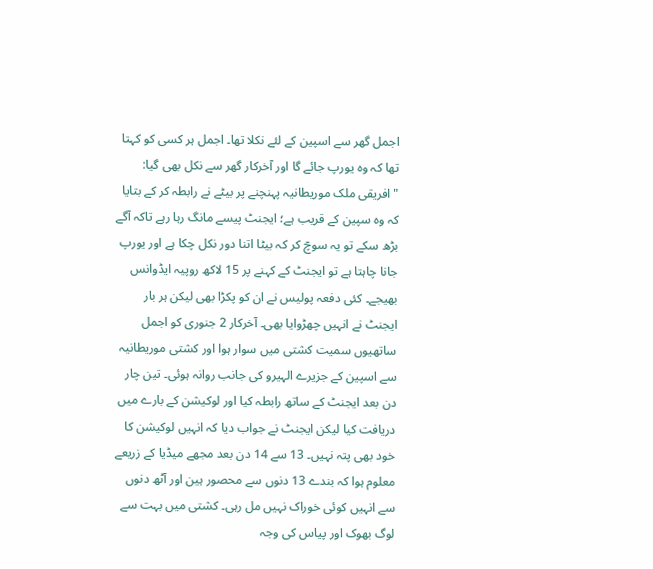اجمل گھر سے اسپین کے لئے نکلا تھا۔ اجمل ہر کسی کو کہتا تھا کہ وہ یورپ جائے گا اور آخرکار گھر سے نکل بھی گیا: "افریقی ملک موریطانیہ پہنچنے پر بیٹے نے رابطہ کر کے بتایا کہ وہ سپین کے قریب ہے؛ ایجنٹ پیسے مانگ رہا رہے تاکہ آگے بڑھ سکے تو یہ سوچٓ کر کہ بیٹا اتنا دور نکل چکا ہے اور یورپ جانا چاہتا ہے تو ایجنٹ کے کہنے پر 15 لاکھ روپیہ ایڈوانس بھیجے۔ کئی دفعہ پولیس نے ان کو پکڑا بھی لیکن ہر بار ایجنٹ نے انہیں چھڑوایا بھی۔ آخرکار 2 جنوری کو اجمل ساتھیوں سمیت کشتی میں سوار ہوا اور کشتی موریطانیہ سے اسپین کے جزیرے الہیرو کی جانب روانہ ہوئی۔ تین چار دن بعد ایجنٹ کے ساتھ رابطہ کیا اور لوکیشن کے بارے میں دریافت کیا لیکن ایجنٹ نے جواب دیا کہ انہیں لوکیشن کا خود بھی پتہ نہیں۔ 13 سے 14 دن بعد مجھے میڈیا کے زریعے معلوم ہوا کہ بندے 13 دنوں سے محصور ہین اور آٹھ دنوں سے انہیں کوئی خوراک نہیں مل رہی۔ کشتی میں بہت سے لوگ بھوک اور پیاس کی وجہ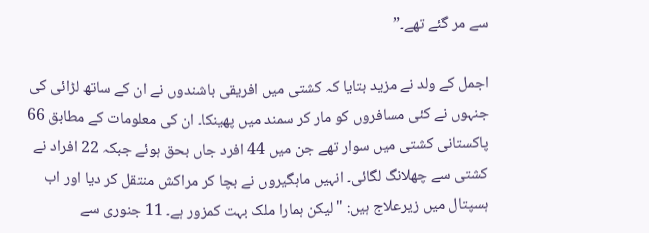سے مر گئے تھے۔”

اجمل کے ولد نے مزید بتایا کہ کشتی میں افریقی باشندوں نے ان کے ساتھ لڑائی کی جنہوں نے کئی مسافروں کو مار کر سمند میں پھینکا۔ ان کی معلومات کے مطابق 66 پاکستانی کشتی میں سوار تھے جن میں 44 افرد جاں بحق ہوئے جبکہ 22 افراد نے کشتی سے چھلانگ لگائی۔ انہیں ماہگیروں نے بچا کر مراکش منتقل کر دیا اور اب ہسپتال میں زیرعلاج ہیں: "لیکن ہمارا ملک بہت کمزور ہے۔ 11 جنوری سے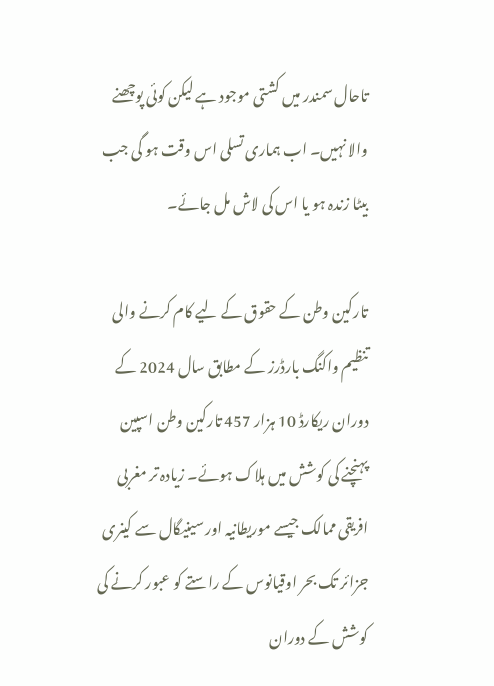تاحال سمندر میں کشتی موجود ہے لیکن کوئی پوچھنے والا نہیں۔ اب ہماری تسلی اس وقت ہو گی جب بیٹا زندہ ہو یا اس کی لاش مل جائے۔

تارکین وطن کے حقوق کے لیے کام کرنے والی تنظیم واکنگ بارڈرز کے مطابق سال 2024 کے دوران ریکارڈ 10 ہزار 457 تارکین وطن اسپین پہنچنے کی کوشش میں ہلاک ہوئے۔ زیادہ تر مغربی افریقی ممالک جیسے موریطانیہ اور سینیگال سے کینری جزائر تک بحر اوقیانوس کے راستے کو عبور کرنے کی کوشش کے دوران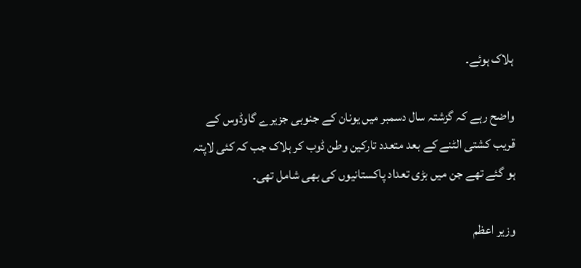ہلاک ہوئے۔

واضح رہے کہ گزشتہ سال دسمبر میں یونان کے جنوبی جزیرے گاوڈوس کے قریب کشتی الٹنے کے بعد متعدد تارکین وطن ڈوب کر ہلاک جب کہ کئی لاپتہ ہو گئے تھے جن میں بڑی تعداد پاکستانیوں کی بھی شامل تھی۔

وزیر اعظم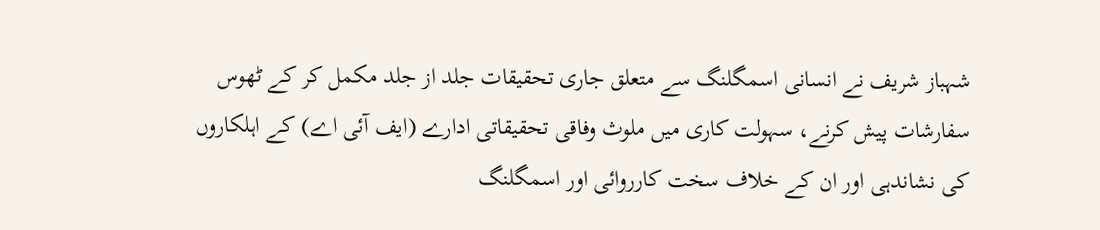شہباز شریف نے انسانی اسمگلنگ سے متعلق جاری تحقیقات جلد از جلد مکمل کر کے ٹھوس سفارشات پیش کرنے، سہولت کاری میں ملوث وفاقی تحقیقاتی ادارے (ایف آئی اے) کے اہلکاروں کی نشاندہی اور ان کے خلاف سخت کارروائی اور اسمگلنگ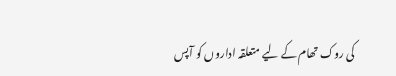کی روک تھام کے لیے متعلقہ اداروں کو آپس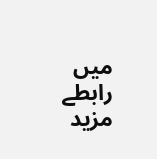میں رابطے مزید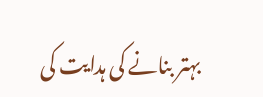بہتر بنانے کی ہدایت کی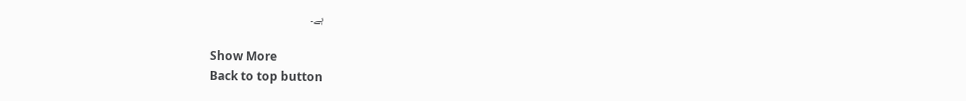ہے۔

Show More
Back to top button